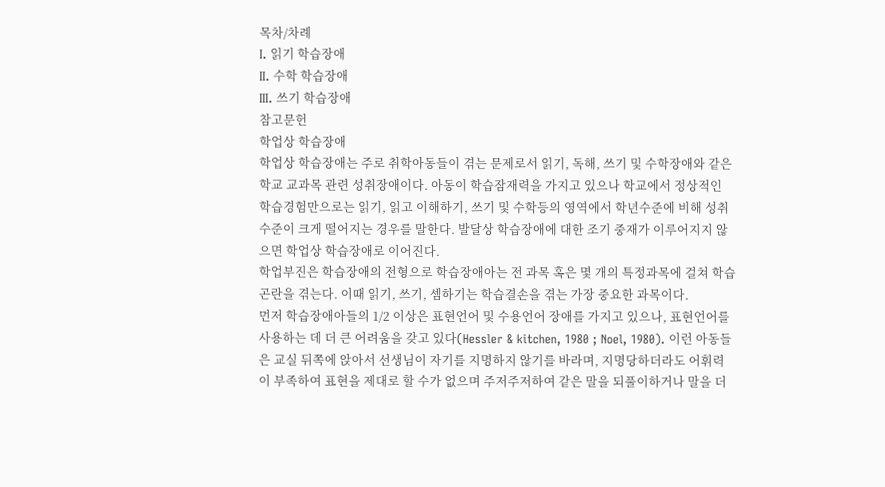목차/차례
I. 읽기 학습장애
II. 수학 학습장애
III. 쓰기 학습장애
참고문헌
학업상 학습장애
학업상 학습장애는 주로 취학아동들이 겪는 문제로서 읽기, 독해, 쓰기 및 수학장애와 같은 학교 교과목 관련 성취장애이다. 아동이 학습잠재력을 가지고 있으나 학교에서 정상적인 학습경험만으로는 읽기, 읽고 이해하기, 쓰기 및 수학등의 영역에서 학년수준에 비해 성취수준이 크게 떨어지는 경우를 말한다. 발달상 학습장애에 대한 조기 중재가 이루어지지 않으면 학업상 학습장애로 이어진다.
학업부진은 학습장애의 전형으로 학습장애아는 전 과목 혹은 몇 개의 특정과목에 걸쳐 학습곤란을 겪는다. 이때 읽기, 쓰기, 셈하기는 학습결손을 겪는 가장 중요한 과목이다.
먼저 학습장애아들의 1/2 이상은 표현언어 및 수용언어 장애를 가지고 있으나, 표현언어를 사용하는 데 더 큰 어려움을 갖고 있다(Hessler & kitchen, 1980 ; Noel, 1980). 이런 아동들은 교실 뒤쪽에 앉아서 선생님이 자기를 지명하지 않기를 바라며, 지명당하더라도 어휘력이 부족하여 표현을 제대로 할 수가 없으며 주저주저하여 같은 말을 되풀이하거나 말을 더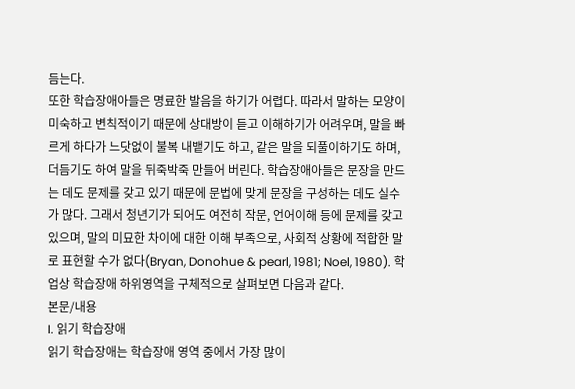듬는다.
또한 학습장애아들은 명료한 발음을 하기가 어렵다. 따라서 말하는 모양이 미숙하고 변칙적이기 때문에 상대방이 듣고 이해하기가 어려우며, 말을 빠르게 하다가 느닷없이 불복 내뱉기도 하고, 같은 말을 되풀이하기도 하며, 더듬기도 하여 말을 뒤죽박죽 만들어 버린다. 학습장애아들은 문장을 만드는 데도 문제를 갖고 있기 때문에 문법에 맞게 문장을 구성하는 데도 실수가 많다. 그래서 청년기가 되어도 여전히 작문, 언어이해 등에 문제를 갖고 있으며, 말의 미묘한 차이에 대한 이해 부족으로, 사회적 상황에 적합한 말로 표현할 수가 없다(Bryan, Donohue & pearl, 1981; Noel, 1980). 학업상 학습장애 하위영역을 구체적으로 살펴보면 다음과 같다.
본문/내용
I. 읽기 학습장애
읽기 학습장애는 학습장애 영역 중에서 가장 많이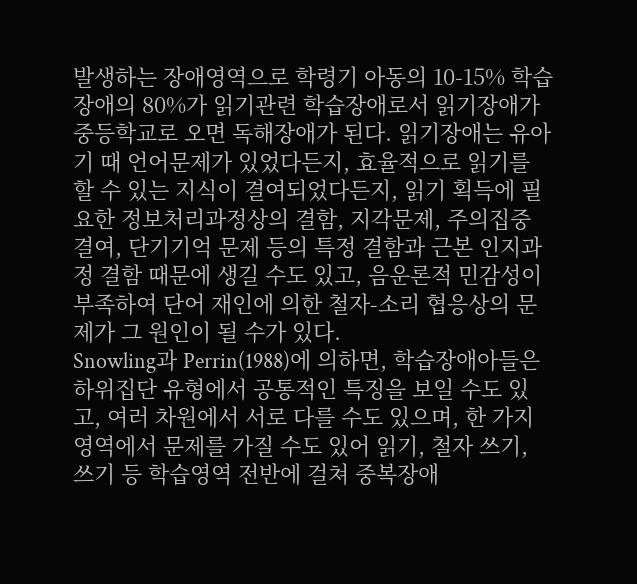발생하는 장애영역으로 학령기 아동의 10-15% 학습장애의 80%가 읽기관련 학습장애로서 읽기장애가 중등학교로 오면 독해장애가 된다. 읽기장애는 유아기 때 언어문제가 있었다든지, 효율적으로 읽기를 할 수 있는 지식이 결여되었다든지, 읽기 획득에 필요한 정보처리과정상의 결함, 지각문제, 주의집중 결여, 단기기억 문제 등의 특정 결함과 근본 인지과정 결함 때문에 생길 수도 있고, 음운론적 민감성이 부족하여 단어 재인에 의한 철자-소리 협응상의 문제가 그 원인이 될 수가 있다.
Snowling과 Perrin(1988)에 의하면, 학습장애아들은 하위집단 유형에서 공통적인 특징을 보일 수도 있고, 여러 차원에서 서로 다를 수도 있으며, 한 가지 영역에서 문제를 가질 수도 있어 읽기, 철자 쓰기, 쓰기 등 학습영역 전반에 걸쳐 중복장애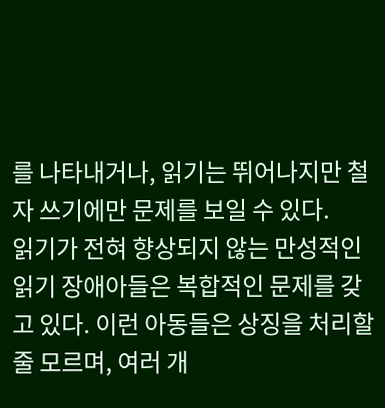를 나타내거나, 읽기는 뛰어나지만 철자 쓰기에만 문제를 보일 수 있다.
읽기가 전혀 향상되지 않는 만성적인 읽기 장애아들은 복합적인 문제를 갖고 있다. 이런 아동들은 상징을 처리할 줄 모르며, 여러 개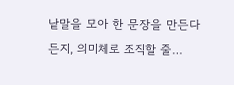낱말을 모아 한 문장을 만든다든지, 의미체로 조직할 줄…